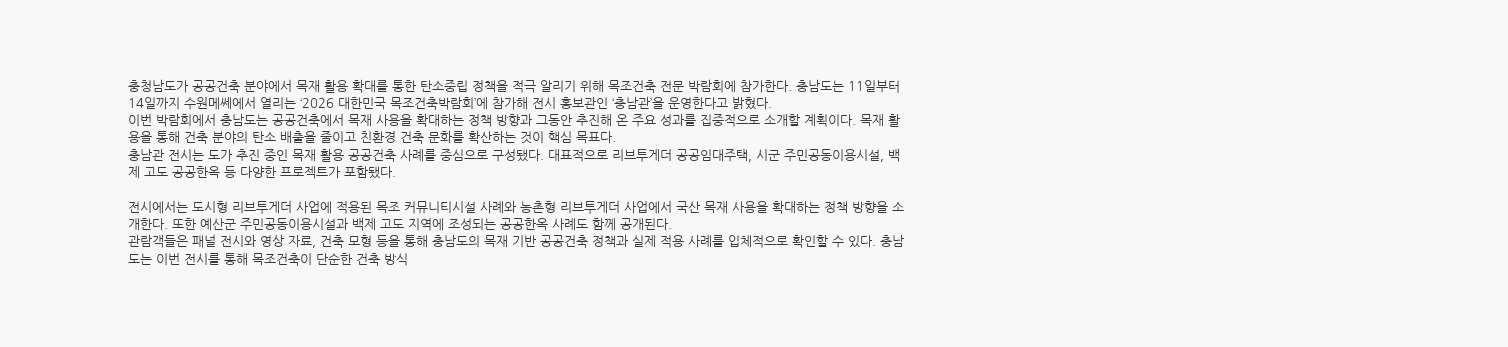충청남도가 공공건축 분야에서 목재 활용 확대를 통한 탄소중립 정책을 적극 알리기 위해 목조건축 전문 박람회에 참가한다. 충남도는 11일부터 14일까지 수원메쎄에서 열리는 ‘2026 대한민국 목조건축박람회’에 참가해 전시 홍보관인 ‘충남관’을 운영한다고 밝혔다.
이번 박람회에서 충남도는 공공건축에서 목재 사용을 확대하는 정책 방향과 그동안 추진해 온 주요 성과를 집중적으로 소개할 계획이다. 목재 활용을 통해 건축 분야의 탄소 배출을 줄이고 친환경 건축 문화를 확산하는 것이 핵심 목표다.
충남관 전시는 도가 추진 중인 목재 활용 공공건축 사례를 중심으로 구성됐다. 대표적으로 리브투게더 공공임대주택, 시군 주민공동이용시설, 백제 고도 공공한옥 등 다양한 프로젝트가 포함됐다.

전시에서는 도시형 리브투게더 사업에 적용된 목조 커뮤니티시설 사례와 농촌형 리브투게더 사업에서 국산 목재 사용을 확대하는 정책 방향을 소개한다. 또한 예산군 주민공동이용시설과 백제 고도 지역에 조성되는 공공한옥 사례도 함께 공개된다.
관람객들은 패널 전시와 영상 자료, 건축 모형 등을 통해 충남도의 목재 기반 공공건축 정책과 실제 적용 사례를 입체적으로 확인할 수 있다. 충남도는 이번 전시를 통해 목조건축이 단순한 건축 방식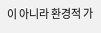이 아니라 환경적 가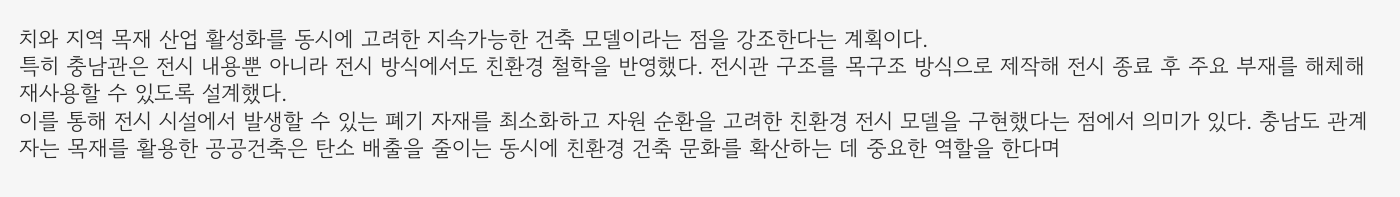치와 지역 목재 산업 활성화를 동시에 고려한 지속가능한 건축 모델이라는 점을 강조한다는 계획이다.
특히 충남관은 전시 내용뿐 아니라 전시 방식에서도 친환경 철학을 반영했다. 전시관 구조를 목구조 방식으로 제작해 전시 종료 후 주요 부재를 해체해 재사용할 수 있도록 설계했다.
이를 통해 전시 시설에서 발생할 수 있는 폐기 자재를 최소화하고 자원 순환을 고려한 친환경 전시 모델을 구현했다는 점에서 의미가 있다. 충남도 관계자는 목재를 활용한 공공건축은 탄소 배출을 줄이는 동시에 친환경 건축 문화를 확산하는 데 중요한 역할을 한다며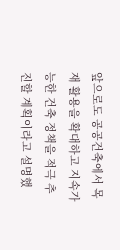앞으로도 공공건축에서 목재 활용을 확대하고 지속가능한 건축 정책을 적극 추진할 계획이라고 설명했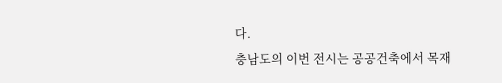다.
충남도의 이번 전시는 공공건축에서 목재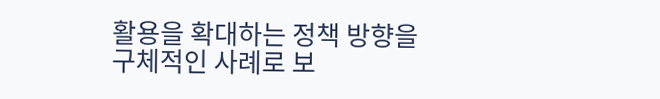활용을 확대하는 정책 방향을 구체적인 사례로 보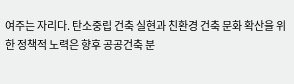여주는 자리다. 탄소중립 건축 실현과 친환경 건축 문화 확산을 위한 정책적 노력은 향후 공공건축 분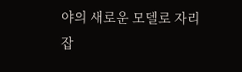야의 새로운 모델로 자리 잡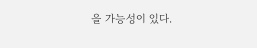을 가능성이 있다.